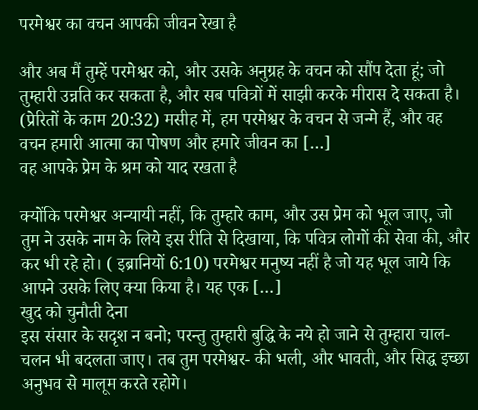परमेश्वर का वचन आपकी जीवन रेखा है

और अब मैं तुम्हें परमेश्वर को, और उसके अनुग्रह के वचन को सौंप देता हूं; जो तुम्हारी उन्नति कर सकता है, और सब पवित्रों में साझी करके मीरास दे सकता है। (प्रेरितों के काम 20:32) मसीह में, हम परमेश्वर के वचन से जन्मे हैं, और वह वचन हमारी आत्मा का पोषण और हमारे जीवन का […]
वह आपके प्रेम के श्रम को याद रखता है

क्योंकि परमेश्वर अन्यायी नहीं, कि तुम्हारे काम, और उस प्रेम को भूल जाए, जो तुम ने उसके नाम के लिये इस रीति से दिखाया, कि पवित्र लोगों की सेवा की, और कर भी रहे हो। ( इब्रानियों 6:10) परमेश्वर मनुष्य नहीं है जो यह भूल जाये कि आपने उसके लिए क्या किया है। यह एक […]
खुद को चुनौती देना
इस संसार के सदृश न बनो; परन्तु तुम्हारी बुद्धि के नये हो जाने से तुम्हारा चाल-चलन भी बदलता जाए। तब तुम परमेश्वर- की भली, और भावती, और सिद्ध इच्छा अनुभव से मालूम करते रहोगे।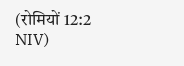(रोमियों 12:2 NIV)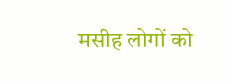मसीह लोगों को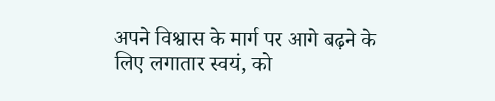अपने विश्वास के मार्ग पर आगे बढ़ने के लिए लगातार स्वयं, को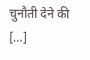चुनौती देने की […]